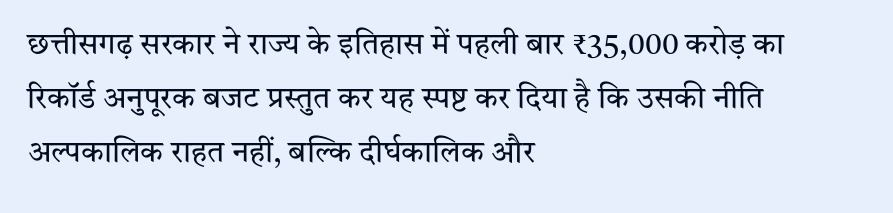छत्तीसगढ़ सरकार ने राज्य के इतिहास में पहली बार ₹35,000 करोड़ का रिकॉर्ड अनुपूरक बजट प्रस्तुत कर यह स्पष्ट कर दिया है कि उसकी नीति अल्पकालिक राहत नहीं, बल्कि दीर्घकालिक और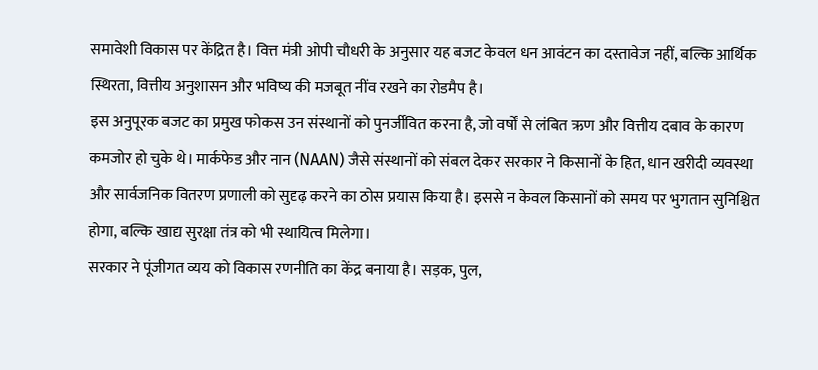समावेशी विकास पर केंद्रित है। वित्त मंत्री ओपी चौधरी के अनुसार यह बजट केवल धन आवंटन का दस्तावेज नहीं, बल्कि आर्थिक स्थिरता, वित्तीय अनुशासन और भविष्य की मजबूत नींव रखने का रोडमैप है।
इस अनुपूरक बजट का प्रमुख फोकस उन संस्थानों को पुनर्जीवित करना है, जो वर्षों से लंबित ऋण और वित्तीय दबाव के कारण कमजोर हो चुके थे। मार्कफेड और नान (NAAN) जैसे संस्थानों को संबल देकर सरकार ने किसानों के हित, धान खरीदी व्यवस्था और सार्वजनिक वितरण प्रणाली को सुदृढ़ करने का ठोस प्रयास किया है। इससे न केवल किसानों को समय पर भुगतान सुनिश्चित होगा, बल्कि खाद्य सुरक्षा तंत्र को भी स्थायित्व मिलेगा।
सरकार ने पूंजीगत व्यय को विकास रणनीति का केंद्र बनाया है। सड़क, पुल,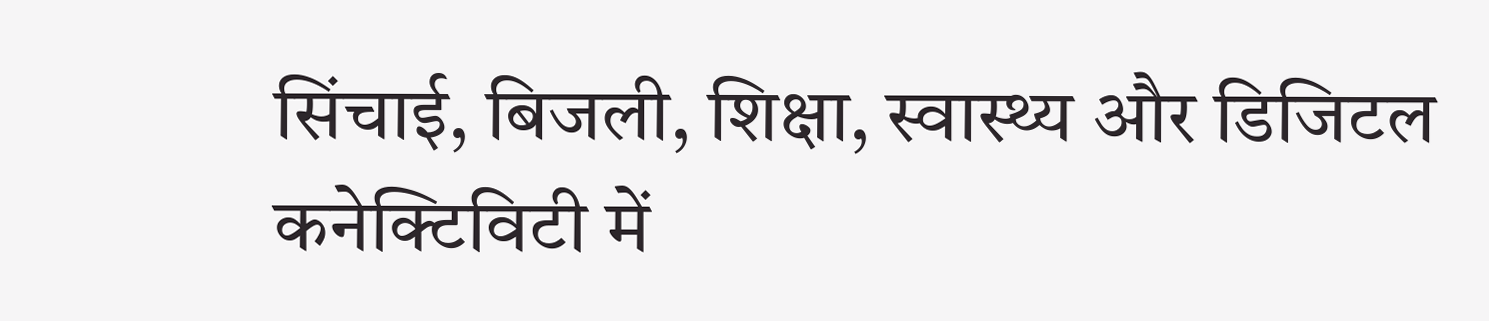सिंचाई, बिजली, शिक्षा, स्वास्थ्य और डिजिटल कनेक्टिविटी में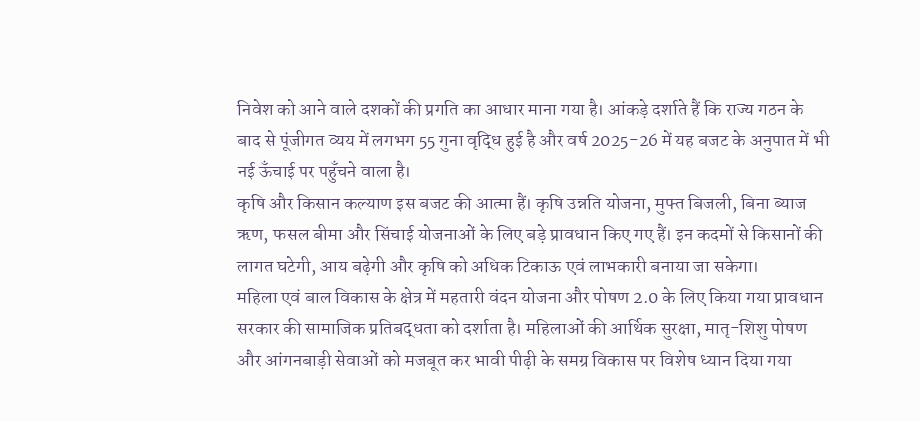निवेश को आने वाले दशकों की प्रगति का आधार माना गया है। आंकड़े दर्शाते हैं कि राज्य गठन के बाद से पूंजीगत व्यय में लगभग 55 गुना वृद्धि हुई है और वर्ष 2025-26 में यह बजट के अनुपात में भी नई ऊँचाई पर पहुँचने वाला है।
कृषि और किसान कल्याण इस बजट की आत्मा हैं। कृषि उन्नति योजना, मुफ्त बिजली, बिना ब्याज ऋण, फसल बीमा और सिंचाई योजनाओं के लिए बड़े प्रावधान किए गए हैं। इन कदमों से किसानों की लागत घटेगी, आय बढ़ेगी और कृषि को अधिक टिकाऊ एवं लाभकारी बनाया जा सकेगा।
महिला एवं बाल विकास के क्षेत्र में महतारी वंदन योजना और पोषण 2.0 के लिए किया गया प्रावधान सरकार की सामाजिक प्रतिबद्धता को दर्शाता है। महिलाओं की आर्थिक सुरक्षा, मातृ-शिशु पोषण और आंगनबाड़ी सेवाओं को मजबूत कर भावी पीढ़ी के समग्र विकास पर विशेष ध्यान दिया गया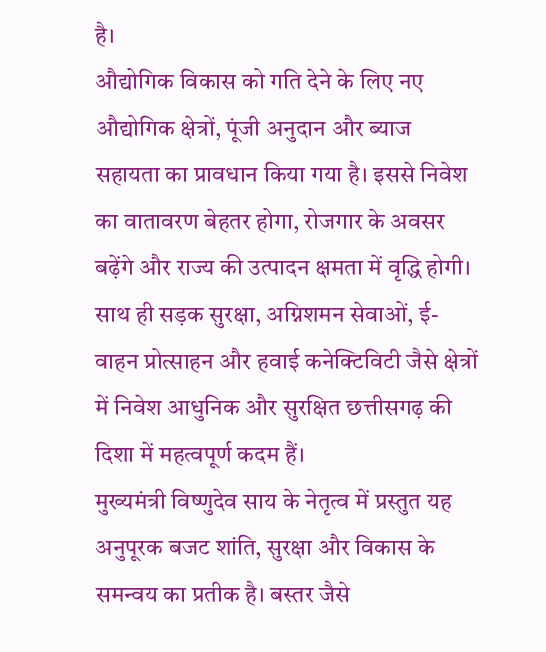है।
औद्योगिक विकास को गति देने के लिए नए औद्योगिक क्षेत्रों, पूंजी अनुदान और ब्याज सहायता का प्रावधान किया गया है। इससे निवेश का वातावरण बेहतर होगा, रोजगार के अवसर बढ़ेंगे और राज्य की उत्पादन क्षमता में वृद्धि होगी। साथ ही सड़क सुरक्षा, अग्निशमन सेवाओं, ई-वाहन प्रोत्साहन और हवाई कनेक्टिविटी जैसे क्षेत्रों में निवेश आधुनिक और सुरक्षित छत्तीसगढ़ की दिशा में महत्वपूर्ण कदम हैं।
मुख्यमंत्री विष्णुदेव साय के नेतृत्व में प्रस्तुत यह अनुपूरक बजट शांति, सुरक्षा और विकास के समन्वय का प्रतीक है। बस्तर जैसे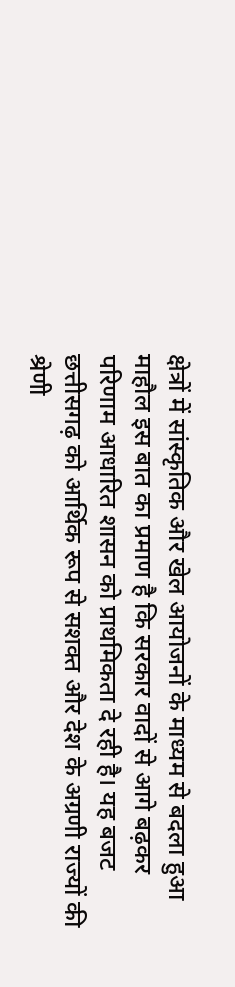क्षेत्रों में सांस्कृतिक और खेल आयोजनों के माध्यम से बदला हुआ माहौल इस बात का प्रमाण है कि सरकार वादों से आगे बढ़कर परिणाम आधारित शासन को प्राथमिकता दे रही है। यह बजट छत्तीसगढ़ को आर्थिक रूप से सशक्त और देश के अग्रणी राज्यों की श्रेणी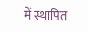में स्थापित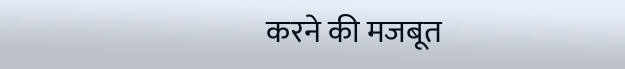करने की मजबूत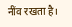नींव रखता है।